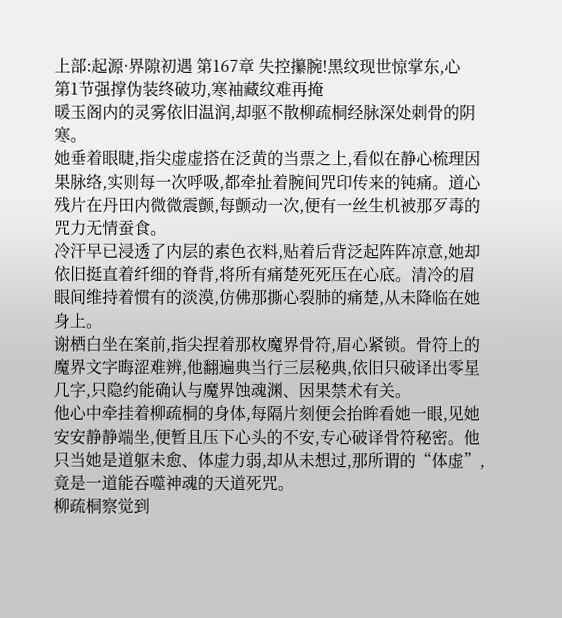上部:起源·界隙初遇 第167章 失控攥腕!黑纹现世惊掌东,心
第1节强撑伪装终破功,寒袖藏纹难再掩
暖玉阁内的灵雾依旧温润,却驱不散柳疏桐经脉深处刺骨的阴寒。
她垂着眼睫,指尖虚虚搭在泛黄的当票之上,看似在静心梳理因果脉络,实则每一次呼吸,都牵扯着腕间咒印传来的钝痛。道心残片在丹田内微微震颤,每颤动一次,便有一丝生机被那歹毒的咒力无情蚕食。
冷汗早已浸透了内层的素色衣料,贴着后背泛起阵阵凉意,她却依旧挺直着纤细的脊背,将所有痛楚死死压在心底。清冷的眉眼间维持着惯有的淡漠,仿佛那撕心裂肺的痛楚,从未降临在她身上。
谢栖白坐在案前,指尖捏着那枚魔界骨符,眉心紧锁。骨符上的魔界文字晦涩难辨,他翻遍典当行三层秘典,依旧只破译出零星几字,只隐约能确认与魔界蚀魂渊、因果禁术有关。
他心中牵挂着柳疏桐的身体,每隔片刻便会抬眸看她一眼,见她安安静静端坐,便暂且压下心头的不安,专心破译骨符秘密。他只当她是道躯未愈、体虚力弱,却从未想过,那所谓的“体虚”,竟是一道能吞噬神魂的天道死咒。
柳疏桐察觉到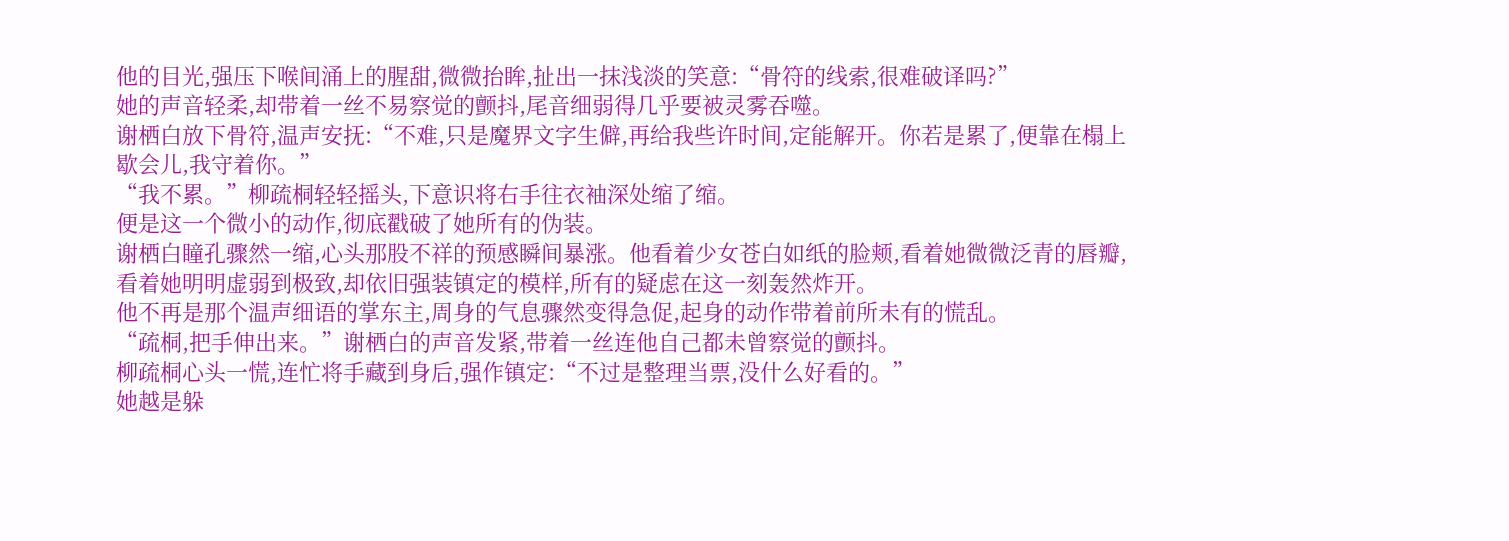他的目光,强压下喉间涌上的腥甜,微微抬眸,扯出一抹浅淡的笑意:“骨符的线索,很难破译吗?”
她的声音轻柔,却带着一丝不易察觉的颤抖,尾音细弱得几乎要被灵雾吞噬。
谢栖白放下骨符,温声安抚:“不难,只是魔界文字生僻,再给我些许时间,定能解开。你若是累了,便靠在榻上歇会儿,我守着你。”
“我不累。”柳疏桐轻轻摇头,下意识将右手往衣袖深处缩了缩。
便是这一个微小的动作,彻底戳破了她所有的伪装。
谢栖白瞳孔骤然一缩,心头那股不祥的预感瞬间暴涨。他看着少女苍白如纸的脸颊,看着她微微泛青的唇瓣,看着她明明虚弱到极致,却依旧强装镇定的模样,所有的疑虑在这一刻轰然炸开。
他不再是那个温声细语的掌东主,周身的气息骤然变得急促,起身的动作带着前所未有的慌乱。
“疏桐,把手伸出来。”谢栖白的声音发紧,带着一丝连他自己都未曾察觉的颤抖。
柳疏桐心头一慌,连忙将手藏到身后,强作镇定:“不过是整理当票,没什么好看的。”
她越是躲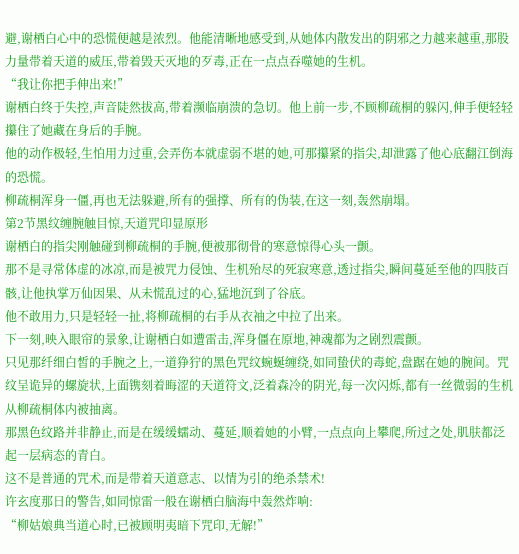避,谢栖白心中的恐慌便越是浓烈。他能清晰地感受到,从她体内散发出的阴邪之力越来越重,那股力量带着天道的威压,带着毁天灭地的歹毒,正在一点点吞噬她的生机。
“我让你把手伸出来!”
谢栖白终于失控,声音陡然拔高,带着濒临崩溃的急切。他上前一步,不顾柳疏桐的躲闪,伸手便轻轻攥住了她藏在身后的手腕。
他的动作极轻,生怕用力过重,会弄伤本就虚弱不堪的她,可那攥紧的指尖,却泄露了他心底翻江倒海的恐慌。
柳疏桐浑身一僵,再也无法躲避,所有的强撑、所有的伪装,在这一刻,轰然崩塌。
第2节黑纹缠腕触目惊,天道咒印显原形
谢栖白的指尖刚触碰到柳疏桐的手腕,便被那彻骨的寒意惊得心头一颤。
那不是寻常体虚的冰凉,而是被咒力侵蚀、生机殆尽的死寂寒意,透过指尖,瞬间蔓延至他的四肢百骸,让他执掌万仙因果、从未慌乱过的心,猛地沉到了谷底。
他不敢用力,只是轻轻一扯,将柳疏桐的右手从衣袖之中拉了出来。
下一刻,映入眼帘的景象,让谢栖白如遭雷击,浑身僵在原地,神魂都为之剧烈震颤。
只见那纤细白皙的手腕之上,一道狰狞的黑色咒纹蜿蜒缠绕,如同蛰伏的毒蛇,盘踞在她的腕间。咒纹呈诡异的螺旋状,上面镌刻着晦涩的天道符文,泛着森冷的阴光,每一次闪烁,都有一丝微弱的生机从柳疏桐体内被抽离。
那黑色纹路并非静止,而是在缓缓蠕动、蔓延,顺着她的小臂,一点点向上攀爬,所过之处,肌肤都泛起一层病态的青白。
这不是普通的咒术,而是带着天道意志、以情为引的绝杀禁术!
许玄度那日的警告,如同惊雷一般在谢栖白脑海中轰然炸响:
“柳姑娘典当道心时,已被顾明夷暗下咒印,无解!”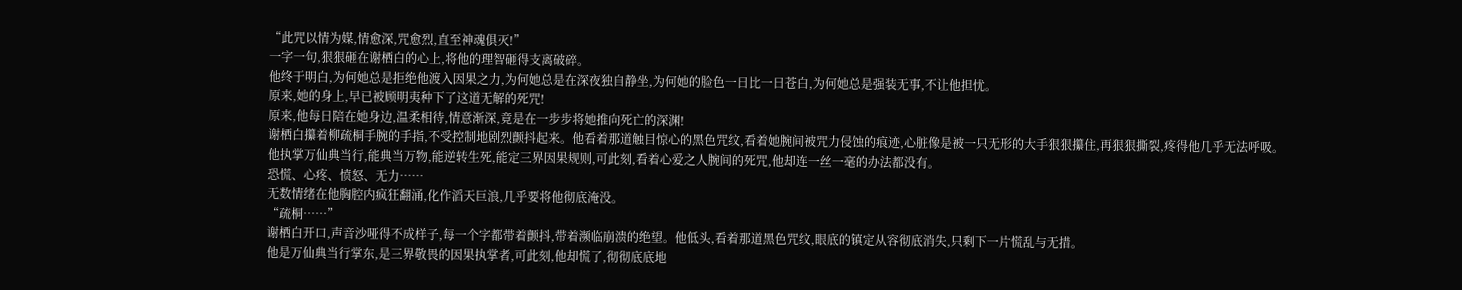“此咒以情为媒,情愈深,咒愈烈,直至神魂俱灭!”
一字一句,狠狠砸在谢栖白的心上,将他的理智砸得支离破碎。
他终于明白,为何她总是拒绝他渡入因果之力,为何她总是在深夜独自静坐,为何她的脸色一日比一日苍白,为何她总是强装无事,不让他担忧。
原来,她的身上,早已被顾明夷种下了这道无解的死咒!
原来,他每日陪在她身边,温柔相待,情意渐深,竟是在一步步将她推向死亡的深渊!
谢栖白攥着柳疏桐手腕的手指,不受控制地剧烈颤抖起来。他看着那道触目惊心的黑色咒纹,看着她腕间被咒力侵蚀的痕迹,心脏像是被一只无形的大手狠狠攥住,再狠狠撕裂,疼得他几乎无法呼吸。
他执掌万仙典当行,能典当万物,能逆转生死,能定三界因果规则,可此刻,看着心爱之人腕间的死咒,他却连一丝一毫的办法都没有。
恐慌、心疼、愤怒、无力……
无数情绪在他胸腔内疯狂翻涌,化作滔天巨浪,几乎要将他彻底淹没。
“疏桐……”
谢栖白开口,声音沙哑得不成样子,每一个字都带着颤抖,带着濒临崩溃的绝望。他低头,看着那道黑色咒纹,眼底的镇定从容彻底消失,只剩下一片慌乱与无措。
他是万仙典当行掌东,是三界敬畏的因果执掌者,可此刻,他却慌了,彻彻底底地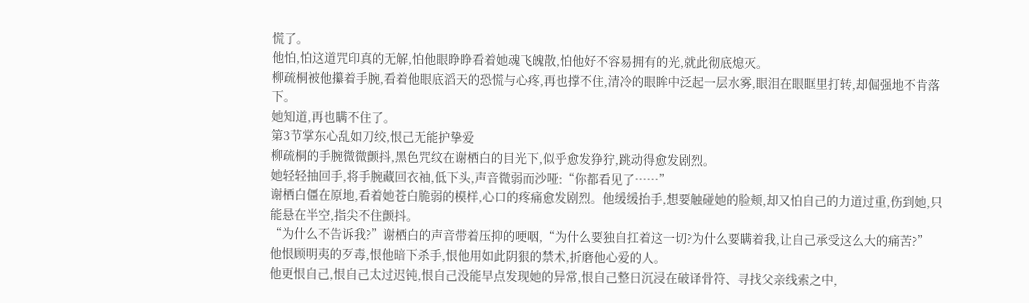慌了。
他怕,怕这道咒印真的无解,怕他眼睁睁看着她魂飞魄散,怕他好不容易拥有的光,就此彻底熄灭。
柳疏桐被他攥着手腕,看着他眼底滔天的恐慌与心疼,再也撑不住,清冷的眼眸中泛起一层水雾,眼泪在眼眶里打转,却倔强地不肯落下。
她知道,再也瞒不住了。
第3节掌东心乱如刀绞,恨己无能护挚爱
柳疏桐的手腕微微颤抖,黑色咒纹在谢栖白的目光下,似乎愈发狰狞,跳动得愈发剧烈。
她轻轻抽回手,将手腕藏回衣袖,低下头,声音微弱而沙哑:“你都看见了……”
谢栖白僵在原地,看着她苍白脆弱的模样,心口的疼痛愈发剧烈。他缓缓抬手,想要触碰她的脸颊,却又怕自己的力道过重,伤到她,只能悬在半空,指尖不住颤抖。
“为什么不告诉我?”谢栖白的声音带着压抑的哽咽,“为什么要独自扛着这一切?为什么要瞒着我,让自己承受这么大的痛苦?”
他恨顾明夷的歹毒,恨他暗下杀手,恨他用如此阴狠的禁术,折磨他心爱的人。
他更恨自己,恨自己太过迟钝,恨自己没能早点发现她的异常,恨自己整日沉浸在破译骨符、寻找父亲线索之中,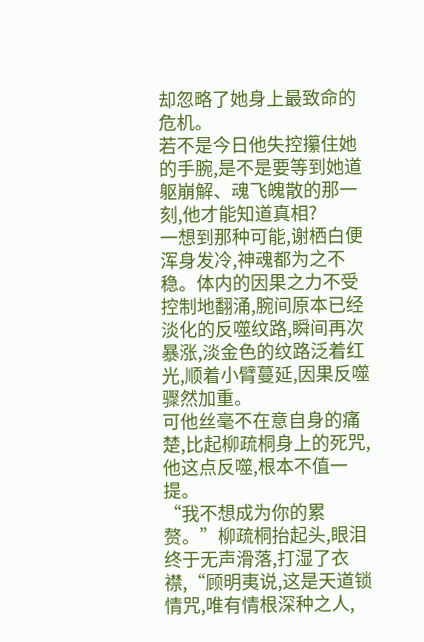却忽略了她身上最致命的危机。
若不是今日他失控攥住她的手腕,是不是要等到她道躯崩解、魂飞魄散的那一刻,他才能知道真相?
一想到那种可能,谢栖白便浑身发冷,神魂都为之不稳。体内的因果之力不受控制地翻涌,腕间原本已经淡化的反噬纹路,瞬间再次暴涨,淡金色的纹路泛着红光,顺着小臂蔓延,因果反噬骤然加重。
可他丝毫不在意自身的痛楚,比起柳疏桐身上的死咒,他这点反噬,根本不值一提。
“我不想成为你的累赘。”柳疏桐抬起头,眼泪终于无声滑落,打湿了衣襟,“顾明夷说,这是天道锁情咒,唯有情根深种之人,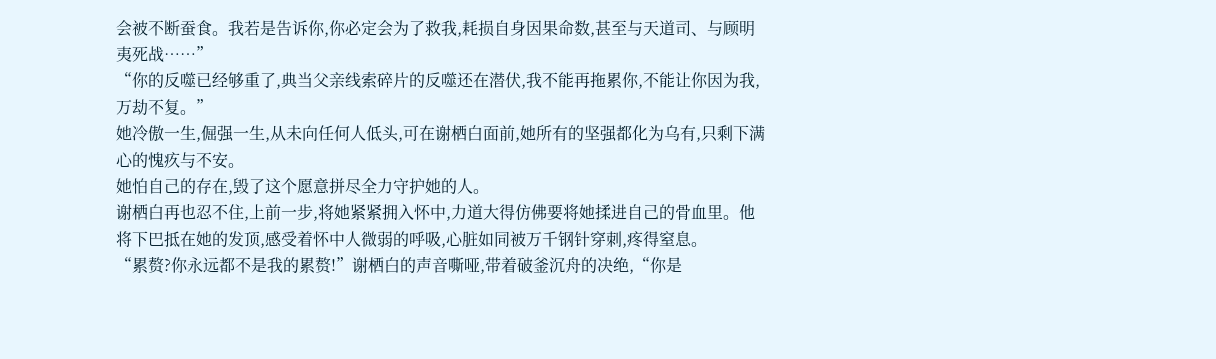会被不断蚕食。我若是告诉你,你必定会为了救我,耗损自身因果命数,甚至与天道司、与顾明夷死战……”
“你的反噬已经够重了,典当父亲线索碎片的反噬还在潜伏,我不能再拖累你,不能让你因为我,万劫不复。”
她冷傲一生,倔强一生,从未向任何人低头,可在谢栖白面前,她所有的坚强都化为乌有,只剩下满心的愧疚与不安。
她怕自己的存在,毁了这个愿意拼尽全力守护她的人。
谢栖白再也忍不住,上前一步,将她紧紧拥入怀中,力道大得仿佛要将她揉进自己的骨血里。他将下巴抵在她的发顶,感受着怀中人微弱的呼吸,心脏如同被万千钢针穿刺,疼得窒息。
“累赘?你永远都不是我的累赘!”谢栖白的声音嘶哑,带着破釜沉舟的决绝,“你是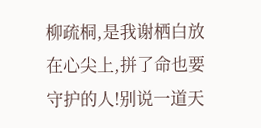柳疏桐,是我谢栖白放在心尖上,拼了命也要守护的人!别说一道天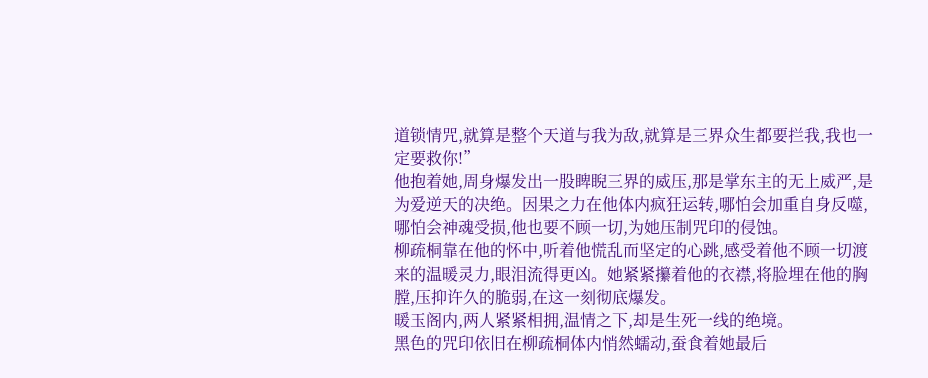道锁情咒,就算是整个天道与我为敌,就算是三界众生都要拦我,我也一定要救你!”
他抱着她,周身爆发出一股睥睨三界的威压,那是掌东主的无上威严,是为爱逆天的决绝。因果之力在他体内疯狂运转,哪怕会加重自身反噬,哪怕会神魂受损,他也要不顾一切,为她压制咒印的侵蚀。
柳疏桐靠在他的怀中,听着他慌乱而坚定的心跳,感受着他不顾一切渡来的温暖灵力,眼泪流得更凶。她紧紧攥着他的衣襟,将脸埋在他的胸膛,压抑许久的脆弱,在这一刻彻底爆发。
暖玉阁内,两人紧紧相拥,温情之下,却是生死一线的绝境。
黑色的咒印依旧在柳疏桐体内悄然蠕动,蚕食着她最后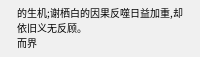的生机;谢栖白的因果反噬日益加重,却依旧义无反顾。
而界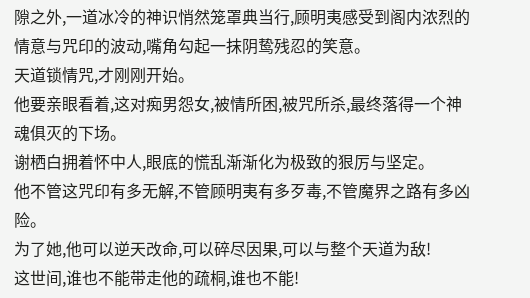隙之外,一道冰冷的神识悄然笼罩典当行,顾明夷感受到阁内浓烈的情意与咒印的波动,嘴角勾起一抹阴鸷残忍的笑意。
天道锁情咒,才刚刚开始。
他要亲眼看着,这对痴男怨女,被情所困,被咒所杀,最终落得一个神魂俱灭的下场。
谢栖白拥着怀中人,眼底的慌乱渐渐化为极致的狠厉与坚定。
他不管这咒印有多无解,不管顾明夷有多歹毒,不管魔界之路有多凶险。
为了她,他可以逆天改命,可以碎尽因果,可以与整个天道为敌!
这世间,谁也不能带走他的疏桐,谁也不能!